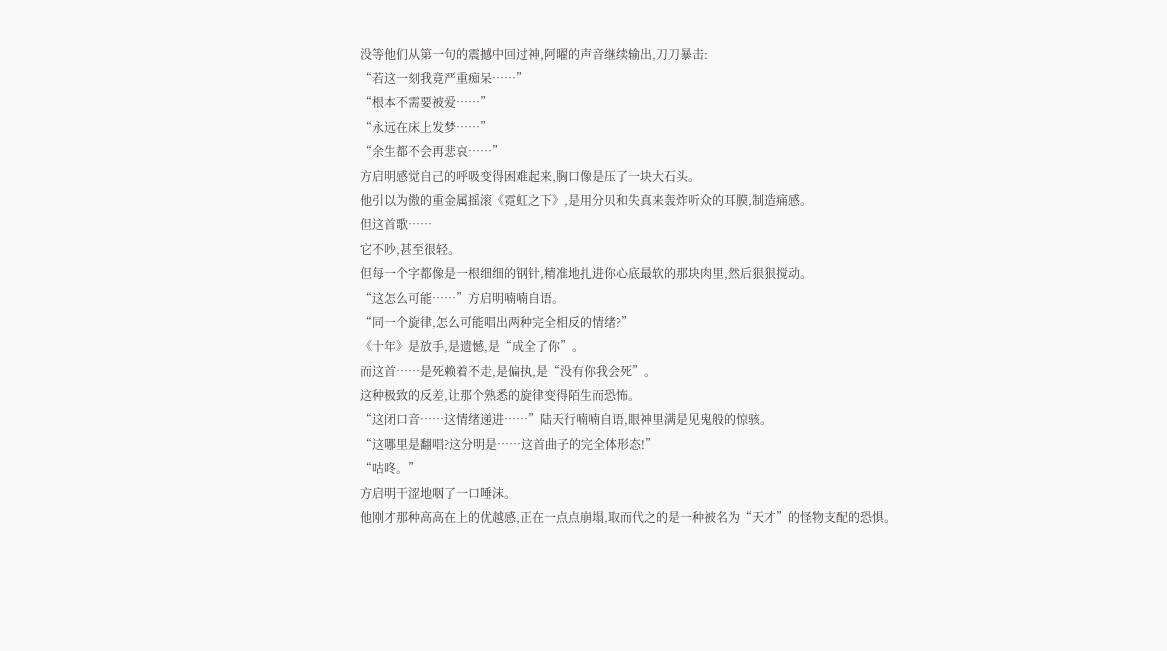没等他们从第一句的震撼中回过神,阿曜的声音继续输出,刀刀暴击:
“若这一刻我竟严重痴呆……”
“根本不需要被爱……”
“永远在床上发梦……”
“余生都不会再悲哀……”
方启明感觉自己的呼吸变得困难起来,胸口像是压了一块大石头。
他引以为傲的重金属摇滚《霓虹之下》,是用分贝和失真来轰炸听众的耳膜,制造痛感。
但这首歌……
它不吵,甚至很轻。
但每一个字都像是一根细细的钢针,精准地扎进你心底最软的那块肉里,然后狠狠搅动。
“这怎么可能……”方启明喃喃自语。
“同一个旋律,怎么可能唱出两种完全相反的情绪?”
《十年》是放手,是遗憾,是“成全了你”。
而这首……是死赖着不走,是偏执,是“没有你我会死”。
这种极致的反差,让那个熟悉的旋律变得陌生而恐怖。
“这闭口音……这情绪递进……”陆天行喃喃自语,眼神里满是见鬼般的惊骇。
“这哪里是翻唱?这分明是……这首曲子的完全体形态!”
“咕咚。”
方启明干涩地咽了一口唾沫。
他刚才那种高高在上的优越感,正在一点点崩塌,取而代之的是一种被名为“天才”的怪物支配的恐惧。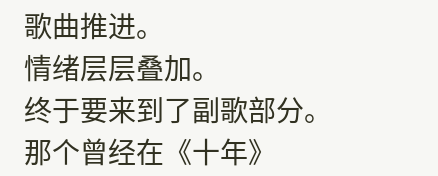歌曲推进。
情绪层层叠加。
终于要来到了副歌部分。
那个曾经在《十年》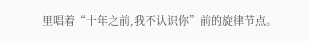里唱着“十年之前,我不认识你”前的旋律节点。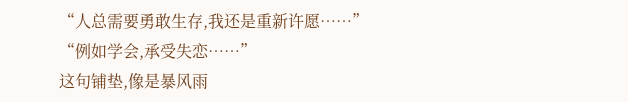“人总需要勇敢生存,我还是重新许愿……”
“例如学会,承受失恋……”
这句铺垫,像是暴风雨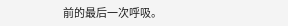前的最后一次呼吸。